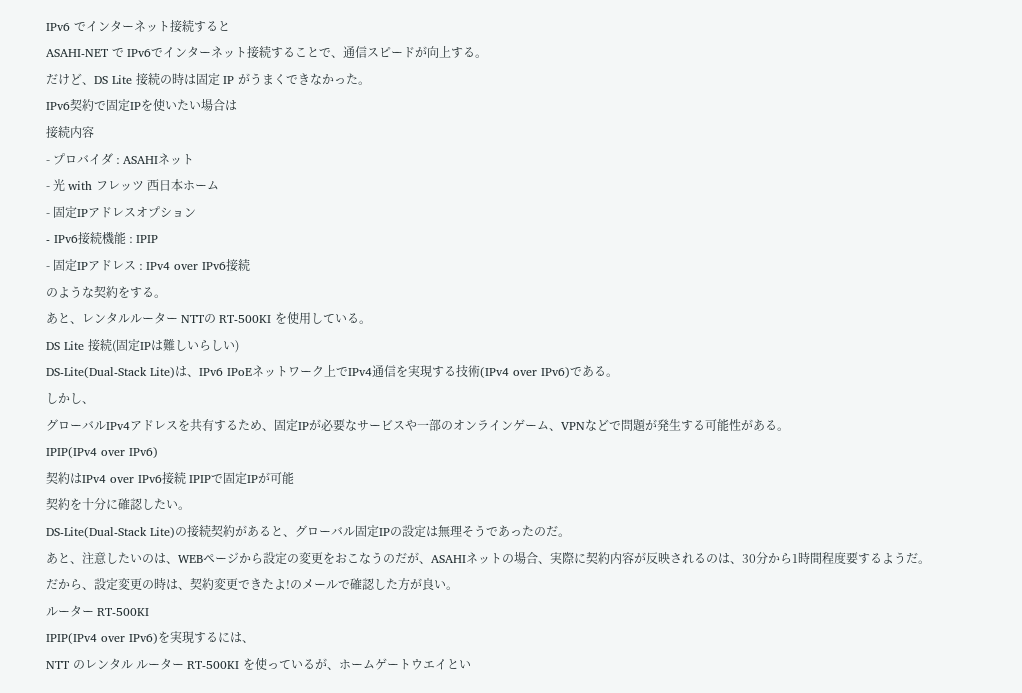IPv6 でインターネット接続すると
ASAHI-NET で IPv6でインターネット接続することで、通信スピードが向上する。
だけど、DS Lite 接続の時は固定 IP がうまくできなかった。
IPv6契約で固定IPを使いたい場合は
接続内容
- プロバイダ : ASAHIネット
- 光 with フレッツ 西日本ホーム
- 固定IPアドレスオプション
- IPv6接続機能 : IPIP
- 固定IPアドレス : IPv4 over IPv6接続
のような契約をする。
あと、レンタルルーター NTTの RT-500KI を使用している。
DS Lite 接続(固定IPは難しいらしい)
DS-Lite(Dual-Stack Lite)は、IPv6 IPoEネットワーク上でIPv4通信を実現する技術(IPv4 over IPv6)である。
しかし、
グローバルIPv4アドレスを共有するため、固定IPが必要なサービスや一部のオンラインゲーム、VPNなどで問題が発生する可能性がある。
IPIP(IPv4 over IPv6)
契約はIPv4 over IPv6接続 IPIPで固定IPが可能
契約を十分に確認したい。
DS-Lite(Dual-Stack Lite)の接続契約があると、グローバル固定IPの設定は無理そうであったのだ。
あと、注意したいのは、WEBページから設定の変更をおこなうのだが、ASAHIネットの場合、実際に契約内容が反映されるのは、30分から1時間程度要するようだ。
だから、設定変更の時は、契約変更できたよ!のメールで確認した方が良い。
ルーター RT-500KI
IPIP(IPv4 over IPv6)を実現するには、
NTT のレンタル ルーター RT-500KI を使っているが、ホームゲートウエイとい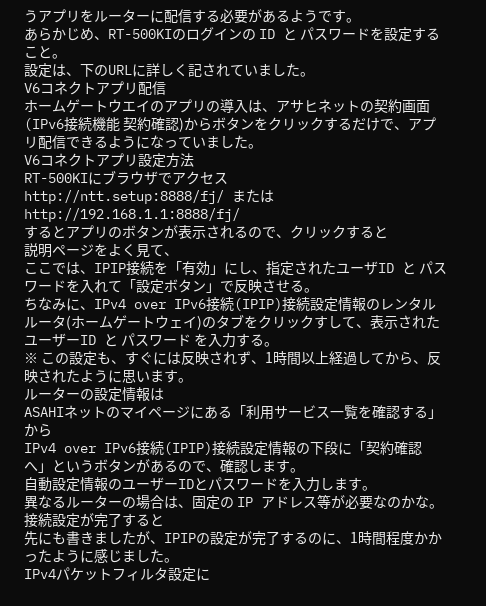うアプリをルーターに配信する必要があるようです。
あらかじめ、RT-500KIのログインの ID と パスワードを設定すること。
設定は、下のURLに詳しく記されていました。
V6コネクトアプリ配信
ホームゲートウエイのアプリの導入は、アサヒネットの契約画面(IPv6接続機能 契約確認)からボタンをクリックするだけで、アプリ配信できるようになっていました。
V6コネクトアプリ設定方法
RT-500KIにブラウザでアクセス
http://ntt.setup:8888/fj/ または http://192.168.1.1:8888/fj/
するとアプリのボタンが表示されるので、クリックすると
説明ページをよく見て、
ここでは、IPIP接続を「有効」にし、指定されたユーザID と パスワードを入れて「設定ボタン」で反映させる。
ちなみに、IPv4 over IPv6接続(IPIP)接続設定情報のレンタルルータ(ホームゲートウェイ)のタブをクリックすして、表示された ユーザーID と パスワード を入力する。
※ この設定も、すぐには反映されず、1時間以上経過してから、反映されたように思います。
ルーターの設定情報は
ASAHIネットのマイページにある「利用サービス一覧を確認する」から
IPv4 over IPv6接続(IPIP)接続設定情報の下段に「契約確認へ」というボタンがあるので、確認します。
自動設定情報のユーザーIDとパスワードを入力します。
異なるルーターの場合は、固定の IP アドレス等が必要なのかな。
接続設定が完了すると
先にも書きましたが、IPIPの設定が完了するのに、1時間程度かかったように感じました。
IPv4パケットフィルタ設定に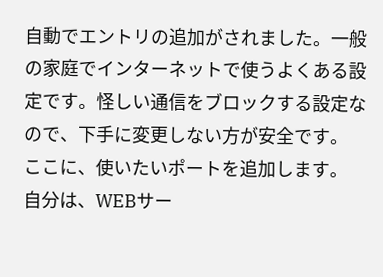自動でエントリの追加がされました。一般の家庭でインターネットで使うよくある設定です。怪しい通信をブロックする設定なので、下手に変更しない方が安全です。
ここに、使いたいポートを追加します。
自分は、WEBサー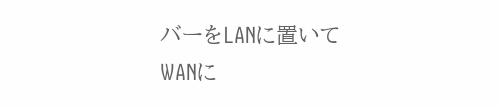バーをLANに置いてWANに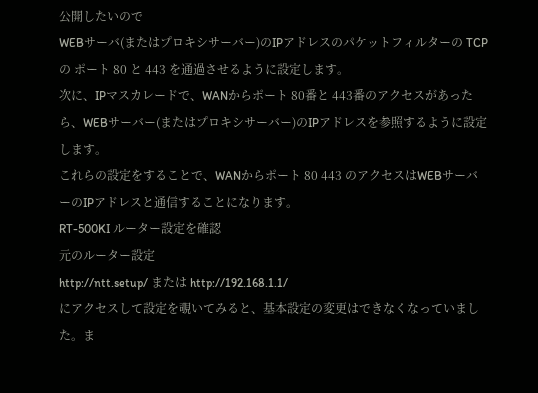公開したいので
WEBサーバ(またはプロキシサーバー)のIPアドレスのパケットフィルターの TCP の ポート 80 と 443 を通過させるように設定します。
次に、IPマスカレードで、WANからポート 80番と 443番のアクセスがあったら、WEBサーバー(またはプロキシサーバー)のIPアドレスを参照するように設定します。
これらの設定をすることで、WANからポート 80 443 のアクセスはWEBサーバーのIPアドレスと通信することになります。
RT-500KI ルーター設定を確認
元のルーター設定
http://ntt.setup/ または http://192.168.1.1/
にアクセスして設定を覗いてみると、基本設定の変更はできなくなっていました。ま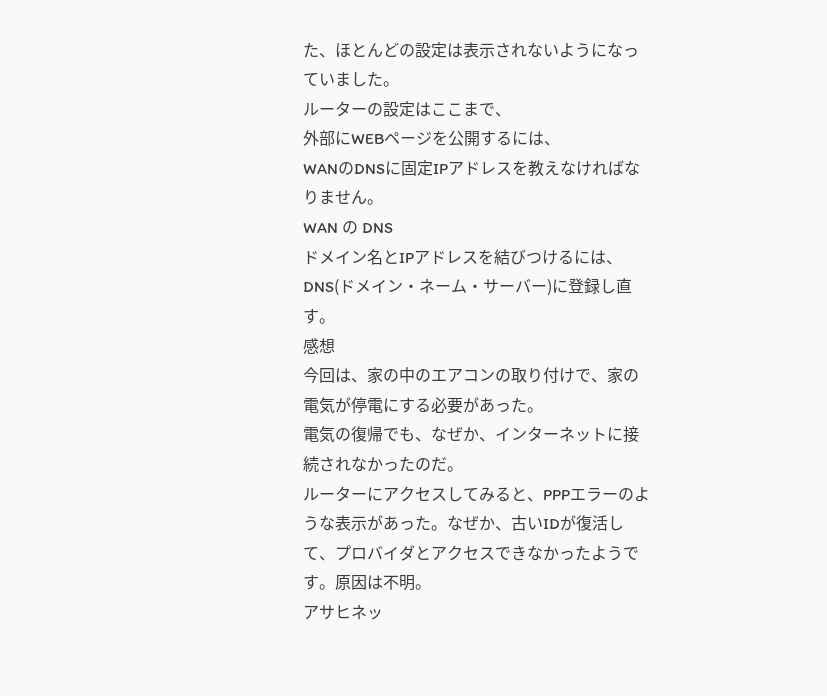た、ほとんどの設定は表示されないようになっていました。
ルーターの設定はここまで、
外部にWEBページを公開するには、
WANのDNSに固定IPアドレスを教えなければなりません。
WAN の DNS
ドメイン名とIPアドレスを結びつけるには、DNS(ドメイン・ネーム・サーバー)に登録し直す。
感想
今回は、家の中のエアコンの取り付けで、家の電気が停電にする必要があった。
電気の復帰でも、なぜか、インターネットに接続されなかったのだ。
ルーターにアクセスしてみると、PPPエラーのような表示があった。なぜか、古いIDが復活して、プロバイダとアクセスできなかったようです。原因は不明。
アサヒネッ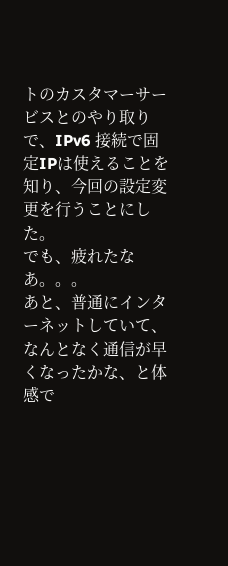トのカスタマーサービスとのやり取りで、IPv6 接続で固定IPは使えることを知り、今回の設定変更を行うことにした。
でも、疲れたなあ。。。
あと、普通にインターネットしていて、なんとなく通信が早くなったかな、と体感で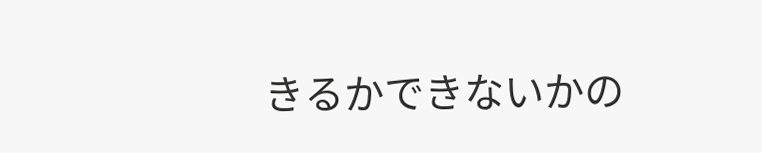きるかできないかの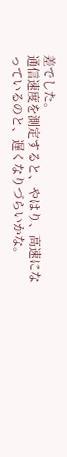差でした。
通信速度を測定すると、やはり、高速になっているのと、遅くなりづらいかな。